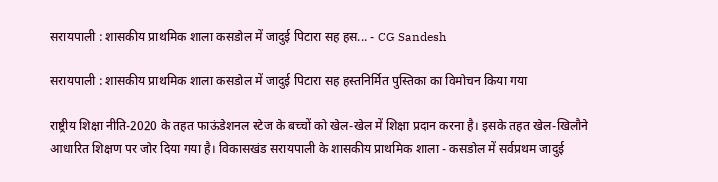सरायपाली : शासकीय प्राथमिक शाला कसडोल में जादुई पिटारा सह हस... - CG Sandesh

सरायपाली : शासकीय प्राथमिक शाला कसडोल में जादुई पिटारा सह हस्तनिर्मित पुस्तिका का विमोचन किया गया

राष्ट्रीय शिक्षा नीति-2020 के तहत फाऊंडेशनल स्टेज के बच्चों को खेल-खेल में शिक्षा प्रदान करना है। इसके तहत खेल-खिलौने आधारित शिक्षण पर जोर दिया गया है। विकासखंड सरायपाली के शासकीय प्राथमिक शाला - कसडोल में सर्वप्रथम जादुई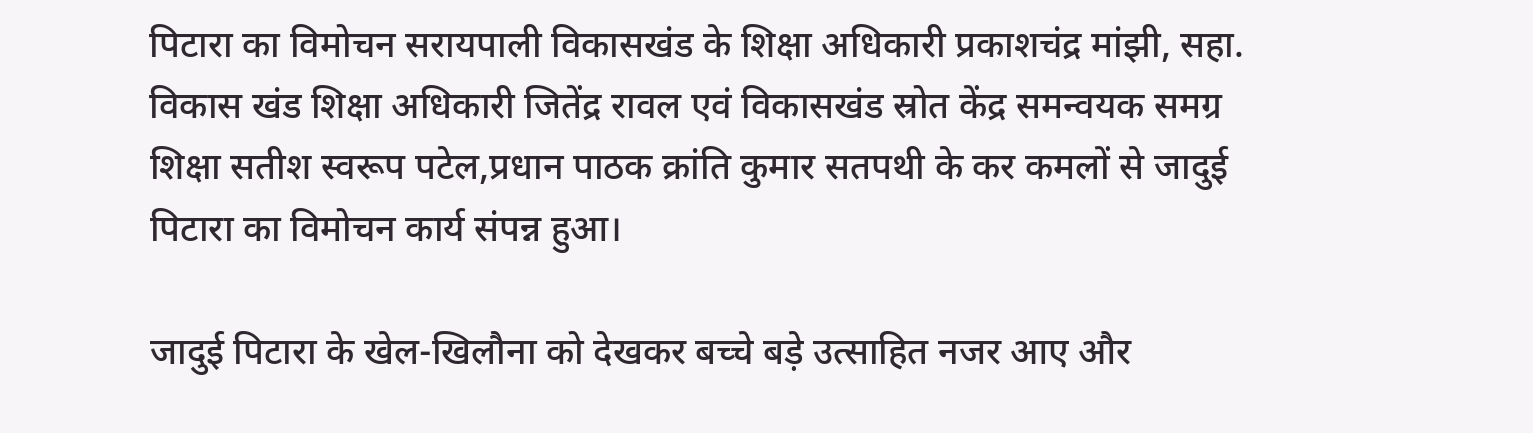पिटारा का विमोचन सरायपाली विकासखंड के शिक्षा अधिकारी प्रकाशचंद्र मांझी, सहा. विकास खंड शिक्षा अधिकारी जितेंद्र रावल एवं विकासखंड स्रोत केंद्र समन्वयक समग्र शिक्षा सतीश स्वरूप पटेल,प्रधान पाठक क्रांति कुमार सतपथी के कर कमलों से जादुई पिटारा का विमोचन कार्य संपन्न हुआ।

जादुई पिटारा के खेल-खिलौना को देखकर बच्चे बड़े उत्साहित नजर आए और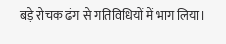बड़े रोचक ढंग से गतिविधियों में भाग लिया।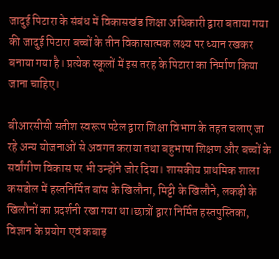जादुई पिटारा के संबंध में विकासखंड शिक्षा अधिकारी द्वारा बताया गया की जादुई पिटारा बच्चों के तीन विकासात्मक लक्ष्य पर ध्यान रखकर बनाया गया है। प्रत्येक स्कूलों में इस तरह के पिटारा का निर्माण किया जाना चाहिए।

बीआरसीसी सतीश स्वरूप पटेल द्वारा शिक्षा विभाग के तहत चलाए जा रहे अन्य योजनाओं से अवगत कराया तथा बहुभाषा शिक्षण और बच्चों के सर्वांगीण विकास पर भी उन्होंने जोर दिया। शासकीय प्राथमिक शाला कसडोल में हस्तनिर्मित बांस के खिलौना, मिट्टी के खिलौने, लकड़ी के खिलौनों का प्रदर्शनी रखा गया था।छात्रों द्वारा निर्मित हस्तपुस्तिका, विज्ञान के प्रयोग एवं कबाड़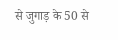से जुगाड़ के 50 से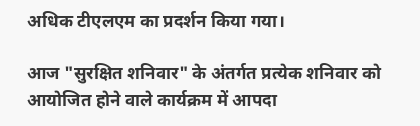अधिक टीएलएम का प्रदर्शन किया गया।

आज "सुरक्षित शनिवार" के अंतर्गत प्रत्येक शनिवार को आयोजित होने वाले कार्यक्रम में आपदा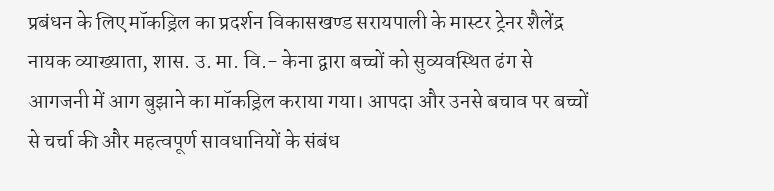प्रबंधन के लिए मॉकड्रिल का प्रदर्शन विकासखण्ड सरायपाली के मास्टर ट्रेनर शैलेंद्र नायक व्याख्याता, शास. उ. मा. वि.- केना द्वारा बच्चों को सुव्यवस्थित ढंग से आगजनी में आग बुझाने का मॉकड्रिल कराया गया। आपदा और उनसे बचाव पर बच्चों से चर्चा की और महत्वपूर्ण सावधानियों के संबंध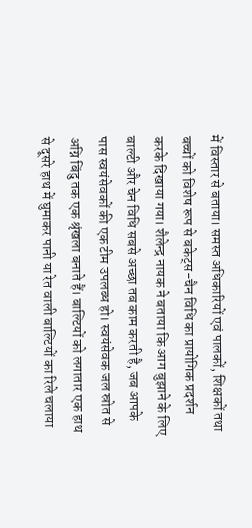में विस्तार से बताया। समस्त अधिकारियों एवं पालकों, शिक्षकों तथा बच्चों को विशेष रूप से बकेट्स-चैन विधि का प्रायोगिक प्रदर्शन करके दिखाया गया। शैलेन्द्र नायक ने बताया कि आग बुझाने के लिए बाल्टी और चेन विधि सबसे अच्छा तब काम करती है, जब आपके पास स्वयंसेवकों की एक टीम उपलब्ध हो। स्वयंसेवक जल स्रोत से अग्नि बिंदु तक एक श्रृंखला बनाते हैं। बाल्टियों को लगातार एक हाथ से दूसरे हाथ में घुमाकर पानी या रेत वाली बाल्टियों का रिले चलाया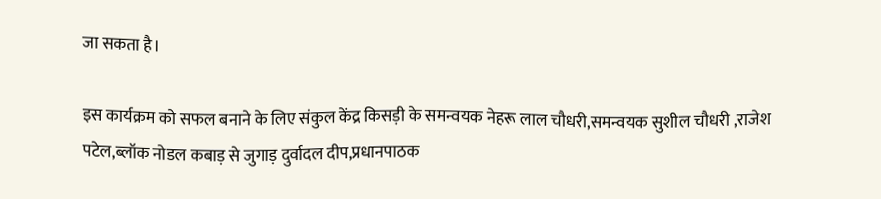जा सकता है।

इस कार्यक्रम को सफल बनाने के लिए संकुल केंद्र किसड़ी के समन्वयक नेहरू लाल चौधरी,समन्वयक सुशील चौधरी ,राजेश पटेल,ब्लॉक नोडल कबाड़ से जुगाड़ दुर्वादल दीप,प्रधानपाठक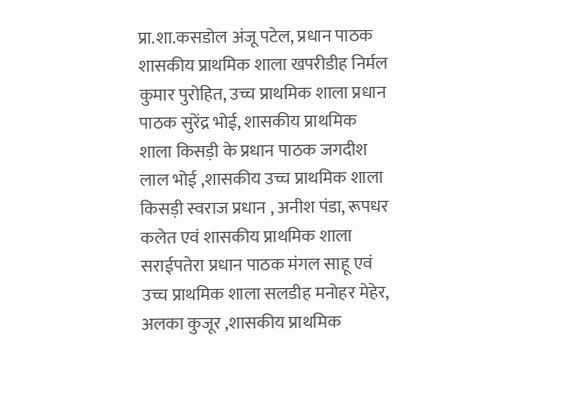प्रा.शा.कसडोल अंजू पटेल, प्रधान पाठक शासकीय प्राथमिक शाला खपरीडीह निर्मल कुमार पुरोहित, उच्च प्राथमिक शाला प्रधान पाठक सुरेंद्र भोई, शासकीय प्राथमिक शाला किसड़ी के प्रधान पाठक जगदीश लाल भोई ,शासकीय उच्च प्राथमिक शाला किसड़ी स्वराज प्रधान , अनीश पंडा, रूपधर कलेत एवं शासकीय प्राथमिक शाला सराईपतेरा प्रधान पाठक मंगल साहू एवं उच्च प्राथमिक शाला सलडीह मनोहर मेहेर, अलका कुजूर ,शासकीय प्राथमिक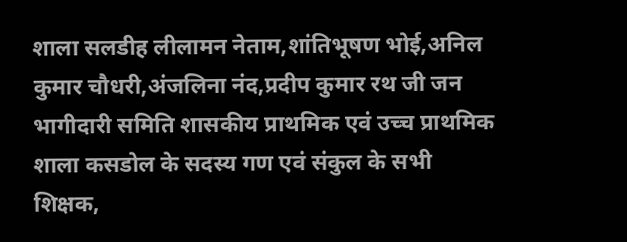शाला सलडीह लीलामन नेताम,शांतिभूषण भोई,अनिल कुमार चौधरी,अंजलिना नंद,प्रदीप कुमार रथ जी जन भागीदारी समिति शासकीय प्राथमिक एवं उच्च प्राथमिक शाला कसडोल के सदस्य गण एवं संकुल के सभी शिक्षक,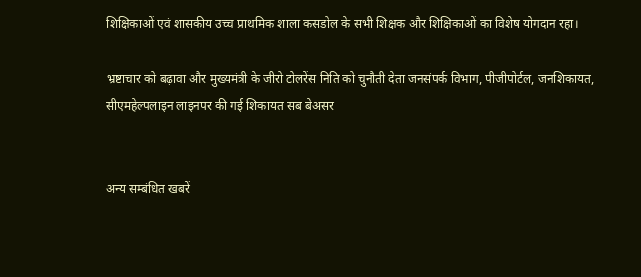शिक्षिकाओं एवं शासकीय उच्च प्राथमिक शाला कसडोल के सभी शिक्षक और शिक्षिकाओं का विशेष योगदान रहा।

भ्रष्टाचार को बढ़ावा और मुख्यमंत्री के जीरो टोलरेंस निति को चुनौती देता जनसंपर्क विभाग, पीजीपोर्टल, जनशिकायत, सीएमहेल्पलाइन लाइनपर की गई शिकायत सब बेअसर


अन्य सम्बंधित खबरें